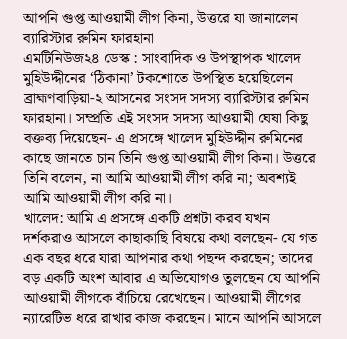আপনি গুপ্ত আওয়ামী লীগ কিনা, উত্তরে যা জানালেন ব্যারিস্টার রুমিন ফারহানা
এমটিনিউজ২৪ ডেস্ক : সাংবাদিক ও উপস্থাপক খালেদ মুহিউদ্দীনের ‘ঠিকানা’ টকশোতে উপস্থিত হয়েছিলেন ব্রাহ্মণবাড়িয়া-২ আসনের সংসদ সদস্য ব্যারিস্টার রুমিন ফারহানা। সম্প্রতি এই সংসদ সদস্য আওয়ামী ঘেষা কিছু বক্তব্য দিয়েছেন- এ প্রসঙ্গে খালেদ মুহিউদ্দীন রুমিনের কাছে জানতে চান তিনি গুপ্ত আওয়ামী লীগ কিনা। উত্তরে তিনি বলেন, না আমি আওয়ামী লীগ করি না; অবশ্যই আমি আওয়ামী লীগ করি না।
খালেদ: আমি এ প্রসঙ্গে একটি প্রশ্নটা করব যখন দর্শকরাও আসলে কাছাকাছি বিষয়ে কথা বলছেন- যে গত এক বছর ধরে যারা আপনার কথা পছন্দ করছেন; তাদের বড় একটি অংশ আবার এ অভিযোগও তুলছেন যে আপনি আওয়ামী লীগকে বাঁচিয়ে রেখেছেন। আওয়ামী লীগের ন্যারেটিভ ধরে রাখার কাজ করছেন। মানে আপনি আসলে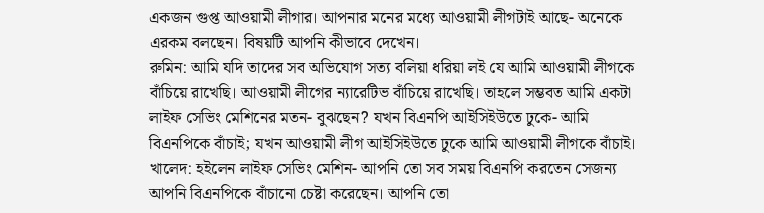একজন গুপ্ত আওয়ামী লীগার। আপনার মনের মধ্যে আওয়ামী লীগটাই আছে- অনেকে এরকম বলছেন। বিষয়টি আপনি কীভাবে দেখেন।
রুমিন: আমি যদি তাদের সব অভিযোগ সত্য বলিয়া ধরিয়া লই যে আমি আওয়ামী লীগকে বাঁচিয়ে রাখেছি। আওয়ামী লীগের ন্যারেটিভ বাঁচিয়ে রাখেছি। তাহলে সম্ভবত আমি একটা লাইফ সেভিং মেশিনের মতন- বুঝছেন? যখন বিএনপি আইসিইউতে ঢুকে- আমি বিএনপিকে বাঁচাই; যখন আওয়ামী লীগ আইসিইউতে ঢুকে আমি আওয়ামী লীগকে বাঁচাই।
খালেদ: হইলেন লাইফ সেভিং মেশিন- আপনি তো সব সময় বিএনপি করতেন সেজন্য আপনি বিএনপিকে বাঁচানো চেষ্টা করেছেন। আপনি তো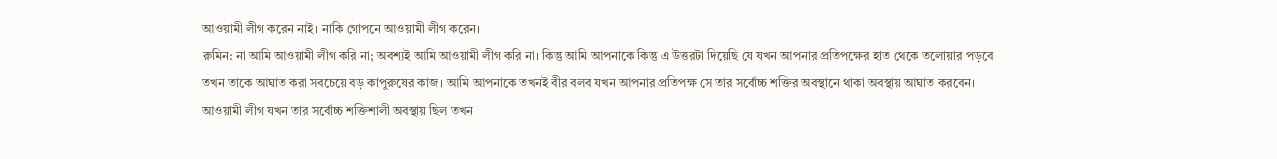আওয়ামী লীগ করেন নাই। নাকি গোপনে আওয়ামী লীগ করেন।
রুমিন: না আমি আওয়ামী লীগ করি না; অবশ্যই আমি আওয়ামী লীগ করি না। কিন্তু আমি আপনাকে কিন্তু এ উত্তরটা দিয়েছি যে যখন আপনার প্রতিপক্ষের হাত থেকে তলোয়ার পড়বে তখন তাকে আঘাত করা সবচেয়ে বড় কাপুরুষের কাজ। আমি আপনাকে তখনই বীর বলব যখন আপনার প্রতিপক্ষ সে তার সর্বোচ্চ শক্তির অবস্থানে থাকা অবস্থায় আঘাত করবেন। আওয়ামী লীগ যখন তার সর্বোচ্চ শক্তিশালী অবস্থায় ছিল তখন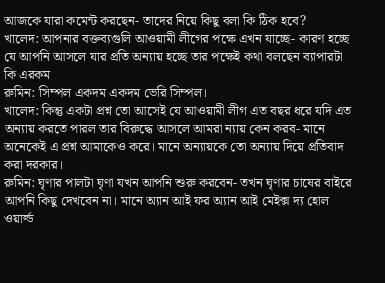আজকে যারা কমেন্ট করছেন- তাদের নিয়ে কিছু বলা কি ঠিক হবে?
খালেদ: আপনার বক্তব্যগুলি আওয়ামী লীগের পক্ষে এখন যাচ্ছে- কারণ হচ্ছে যে আপনি আসলে যার প্রতি অন্যায় হচ্ছে তার পক্ষেই কথা বলছেন ব্যাপারটা কি এরকম
রুমিন: সিম্পল একদম একদম ভেরি সিম্পল।
খালেদ: কিন্তু একটা প্রশ্ন তো আসেই যে আওয়ামী লীগ এত বছর ধরে যদি এত অন্যায় করতে পারল তার বিরুদ্ধে আসলে আমরা ন্যায় কেন করব- মানে অনেকেই এ প্রশ্ন আমাকেও করে। মানে অন্যায়কে তো অন্যায় দিয়ে প্রতিবাদ করা দরকার।
রুমিন: ঘৃণার পালটা ঘৃণা যখন আপনি শুরু করবেন- তখন ঘৃণার চাষের বাইরে আপনি কিছু দেখবেন না। মানে অ্যান আই ফর অ্যান আই মেইক্স দ্য হোল ওয়ার্ল্ড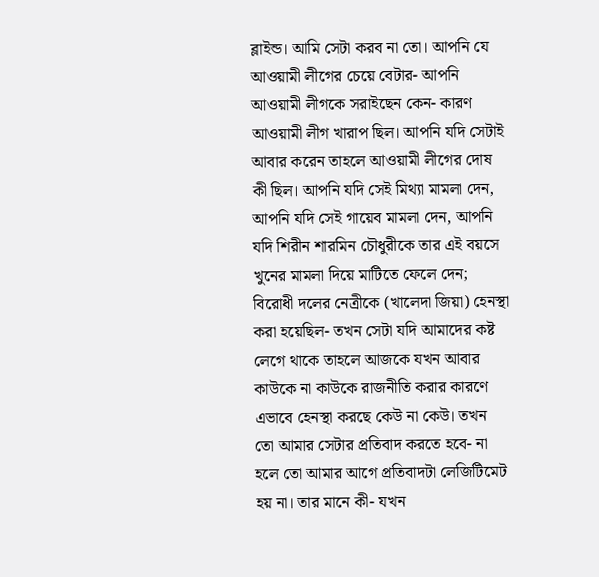ব্লাইন্ড। আমি সেটা করব না তো। আপনি যে আওয়ামী লীগের চেয়ে বেটার- আপনি আওয়ামী লীগকে সরাইছেন কেন- কারণ আওয়ামী লীগ খারাপ ছিল। আপনি যদি সেটাই আবার করেন তাহলে আওয়ামী লীগের দোষ কী ছিল। আপনি যদি সেই মিথ্যা মামলা দেন, আপনি যদি সেই গায়েব মামলা দেন, আপনি যদি শিরীন শারমিন চৌধুরীকে তার এই বয়সে খুনের মামলা দিয়ে মাটিতে ফেলে দেন; বিরোধী দলের নেত্রীকে (খালেদা জিয়া) হেনস্থা করা হয়েছিল- তখন সেটা যদি আমাদের কষ্ট লেগে থাকে তাহলে আজকে যখন আবার কাউকে না কাউকে রাজনীতি করার কারণে এভাবে হেনস্থা করছে কেউ না কেউ। তখন তো আমার সেটার প্রতিবাদ করতে হবে- না হলে তো আমার আগে প্রতিবাদটা লেজিটিমেট হয় না। তার মানে কী- যখন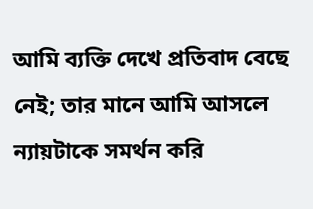আমি ব্যক্তি দেখে প্রতিবাদ বেছে নেই; তার মানে আমি আসলে ন্যায়টাকে সমর্থন করি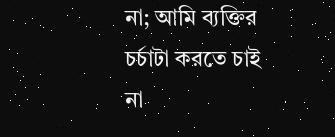না; আমি ব্যক্তির চর্চাটা করতে চাই না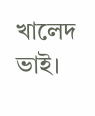খালেদ ভাই।